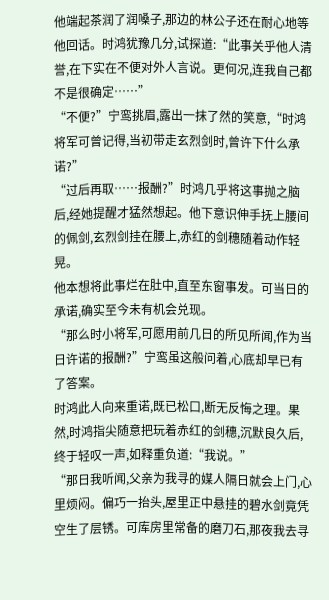他端起茶润了润嗓子,那边的林公子还在耐心地等他回话。时鸿犹豫几分,试探道:“此事关乎他人清誉,在下实在不便对外人言说。更何况,连我自己都不是很确定……”
“不便?”宁鸾挑眉,露出一抹了然的笑意,“时鸿将军可曾记得,当初带走玄烈剑时,曾许下什么承诺?”
“过后再取……报酬?”时鸿几乎将这事抛之脑后,经她提醒才猛然想起。他下意识伸手抚上腰间的佩剑,玄烈剑挂在腰上,赤红的剑穗随着动作轻晃。
他本想将此事烂在肚中,直至东窗事发。可当日的承诺,确实至今未有机会兑现。
“那么时小将军,可愿用前几日的所见所闻,作为当日许诺的报酬?”宁鸾虽这般问着,心底却早已有了答案。
时鸿此人向来重诺,既已松口,断无反悔之理。果然,时鸿指尖随意把玩着赤红的剑穗,沉默良久后,终于轻叹一声,如释重负道:“我说。”
“那日我听闻,父亲为我寻的媒人隔日就会上门,心里烦闷。偏巧一抬头,屋里正中悬挂的碧水剑竟凭空生了层锈。可库房里常备的磨刀石,那夜我去寻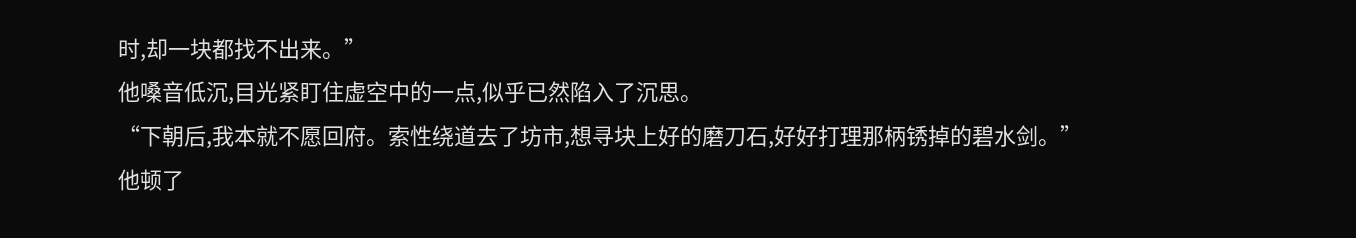时,却一块都找不出来。”
他嗓音低沉,目光紧盯住虚空中的一点,似乎已然陷入了沉思。
“下朝后,我本就不愿回府。索性绕道去了坊市,想寻块上好的磨刀石,好好打理那柄锈掉的碧水剑。”
他顿了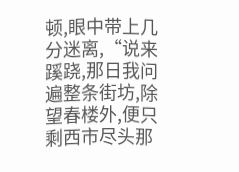顿,眼中带上几分迷离,“说来蹊跷,那日我问遍整条街坊,除望春楼外,便只剩西市尽头那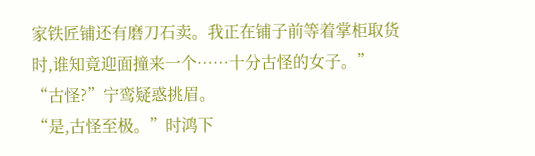家铁匠铺还有磨刀石卖。我正在铺子前等着掌柜取货时,谁知竟迎面撞来一个……十分古怪的女子。”
“古怪?”宁鸾疑惑挑眉。
“是,古怪至极。”时鸿下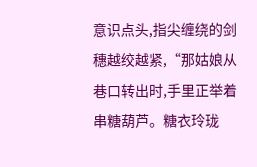意识点头,指尖缠绕的剑穗越绞越紧,“那姑娘从巷口转出时,手里正举着串糖葫芦。糖衣玲珑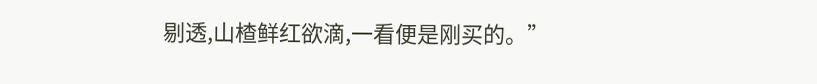剔透,山楂鲜红欲滴,一看便是刚买的。”